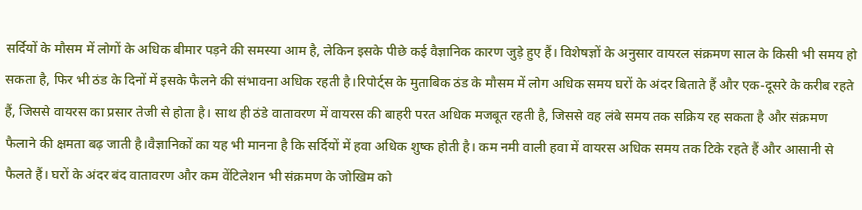सर्दियों के मौसम में लोगों के अधिक बीमार पड़ने की समस्या आम है, लेकिन इसके पीछे कई वैज्ञानिक कारण जुड़े हुए हैं। विशेषज्ञों के अनुसार वायरल संक्रमण साल के किसी भी समय हो सकता है, फिर भी ठंड के दिनों में इसके फैलने की संभावना अधिक रहती है।रिपोर्ट्स के मुताबिक ठंड के मौसम में लोग अधिक समय घरों के अंदर बिताते हैं और एक-दूसरे के करीब रहते हैं, जिससे वायरस का प्रसार तेजी से होता है। साथ ही ठंडे वातावरण में वायरस की बाहरी परत अधिक मजबूत रहती है, जिससे वह लंबे समय तक सक्रिय रह सकता है और संक्रमण फैलाने की क्षमता बढ़ जाती है।वैज्ञानिकों का यह भी मानना है कि सर्दियों में हवा अधिक शुष्क होती है। कम नमी वाली हवा में वायरस अधिक समय तक टिके रहते हैं और आसानी से फैलते हैं। घरों के अंदर बंद वातावरण और कम वेंटिलेशन भी संक्रमण के जोखिम को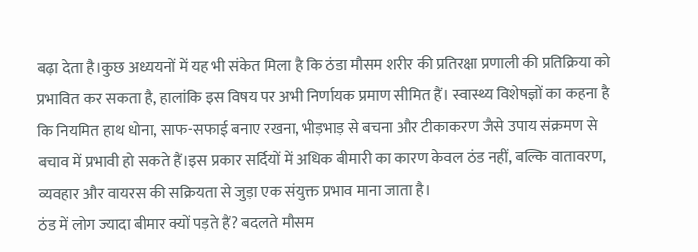बढ़ा देता है।कुछ अध्ययनों में यह भी संकेत मिला है कि ठंडा मौसम शरीर की प्रतिरक्षा प्रणाली की प्रतिक्रिया को प्रभावित कर सकता है, हालांकि इस विषय पर अभी निर्णायक प्रमाण सीमित हैं। स्वास्थ्य विशेषज्ञों का कहना है कि नियमित हाथ धोना, साफ-सफाई बनाए रखना, भीड़भाड़ से बचना और टीकाकरण जैसे उपाय संक्रमण से बचाव में प्रभावी हो सकते हैं।इस प्रकार सर्दियों में अधिक बीमारी का कारण केवल ठंड नहीं, बल्कि वातावरण, व्यवहार और वायरस की सक्रियता से जुड़ा एक संयुक्त प्रभाव माना जाता है।
ठंड में लोग ज्यादा बीमार क्यों पड़ते हैं? बदलते मौसम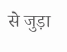से जुड़ा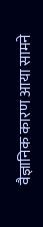वैज्ञानिक कारण आया सामने